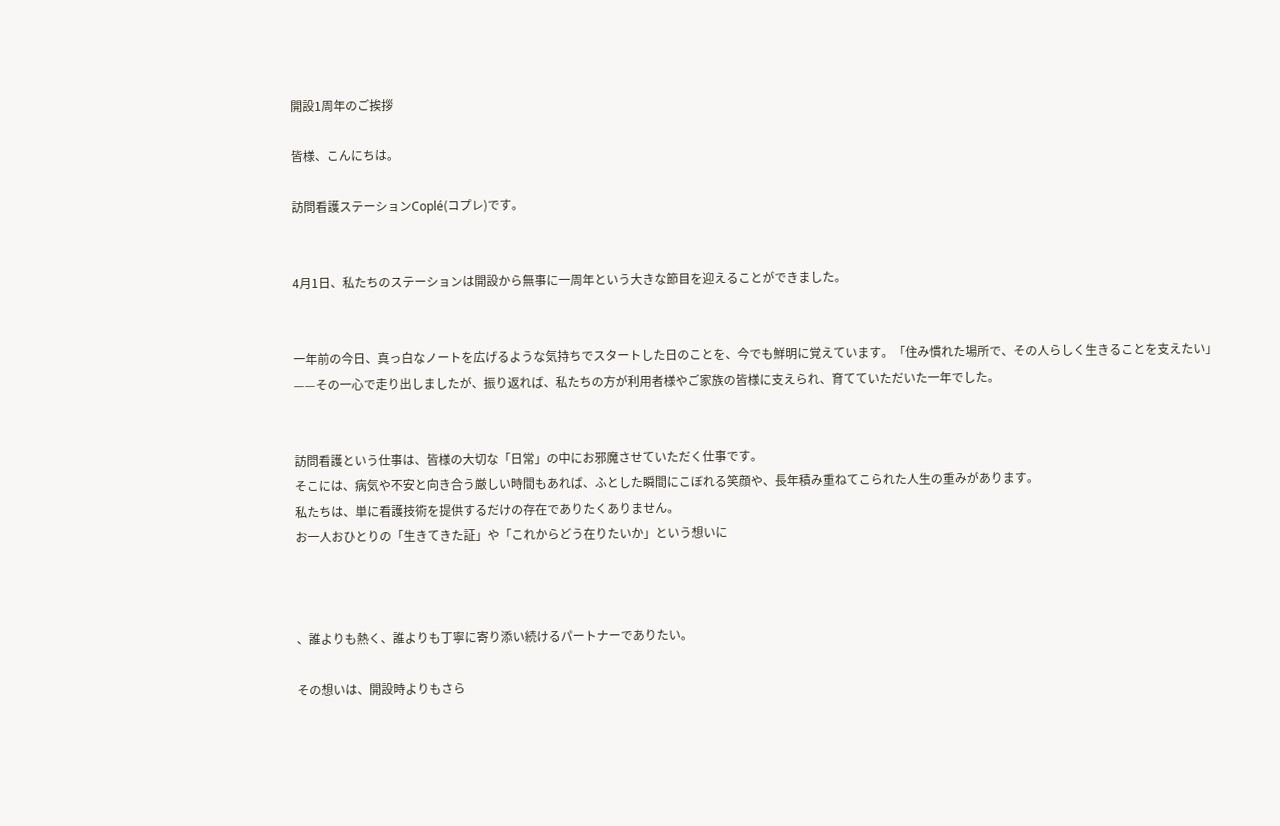開設1周年のご挨拶

皆様、こんにちは。

訪問看護ステーションCoplé(コプレ)です。


4月1日、私たちのステーションは開設から無事に一周年という大きな節目を迎えることができました。


一年前の今日、真っ白なノートを広げるような気持ちでスタートした日のことを、今でも鮮明に覚えています。「住み慣れた場所で、その人らしく生きることを支えたい」——その一心で走り出しましたが、振り返れば、私たちの方が利用者様やご家族の皆様に支えられ、育てていただいた一年でした。


訪問看護という仕事は、皆様の大切な「日常」の中にお邪魔させていただく仕事です。
そこには、病気や不安と向き合う厳しい時間もあれば、ふとした瞬間にこぼれる笑顔や、長年積み重ねてこられた人生の重みがあります。
私たちは、単に看護技術を提供するだけの存在でありたくありません。
お一人おひとりの「生きてきた証」や「これからどう在りたいか」という想いに



、誰よりも熱く、誰よりも丁寧に寄り添い続けるパートナーでありたい。

その想いは、開設時よりもさら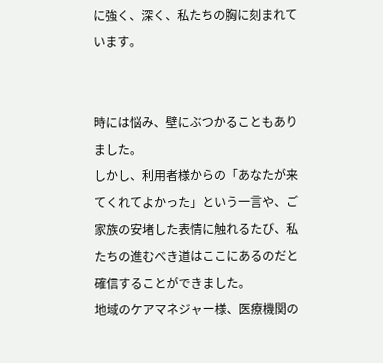に強く、深く、私たちの胸に刻まれています。


時には悩み、壁にぶつかることもありました。
しかし、利用者様からの「あなたが来てくれてよかった」という一言や、ご家族の安堵した表情に触れるたび、私たちの進むべき道はここにあるのだと確信することができました。
地域のケアマネジャー様、医療機関の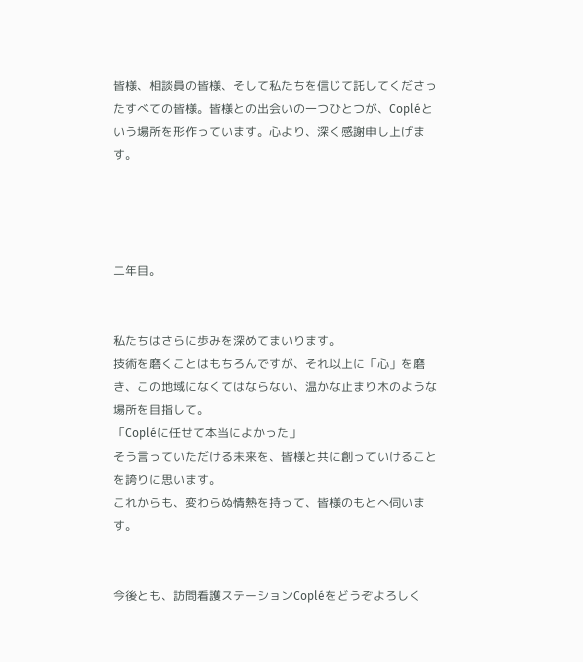皆様、相談員の皆様、そして私たちを信じて託してくださったすべての皆様。皆様との出会いの一つひとつが、Copléという場所を形作っています。心より、深く感謝申し上げます。




二年目。


私たちはさらに歩みを深めてまいります。
技術を磨くことはもちろんですが、それ以上に「心」を磨き、この地域になくてはならない、温かな止まり木のような場所を目指して。
「Copléに任せて本当によかった」
そう言っていただける未来を、皆様と共に創っていけることを誇りに思います。
これからも、変わらぬ情熱を持って、皆様のもとへ伺います。


今後とも、訪問看護ステーションCopléをどうぞよろしく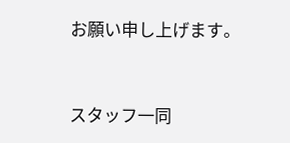お願い申し上げます。



スタッフ一同